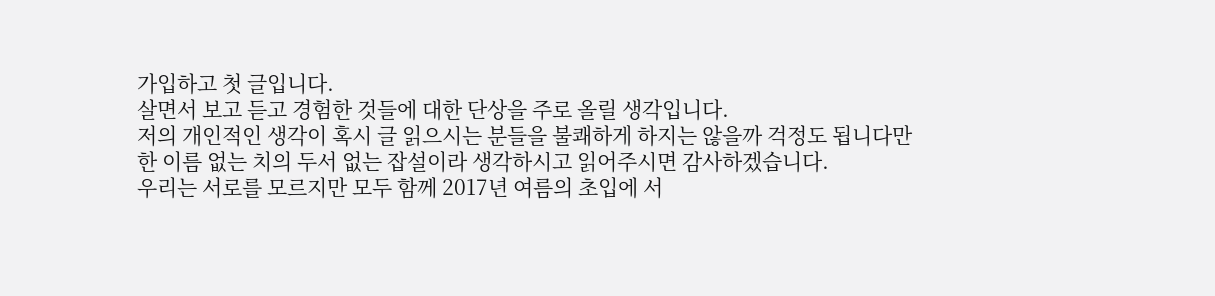가입하고 첫 글입니다.
살면서 보고 듣고 경험한 것들에 대한 단상을 주로 올릴 생각입니다.
저의 개인적인 생각이 혹시 글 읽으시는 분들을 불쾌하게 하지는 않을까 걱정도 됩니다만
한 이름 없는 치의 두서 없는 잡설이라 생각하시고 읽어주시면 감사하겠습니다.
우리는 서로를 모르지만 모두 함께 2017년 여름의 초입에 서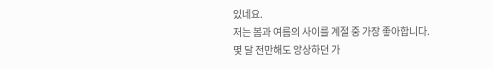있네요.
저는 봄과 여름의 사이를 계절 중 가장 좋아합니다.
몇 달 전만해도 앙상하던 가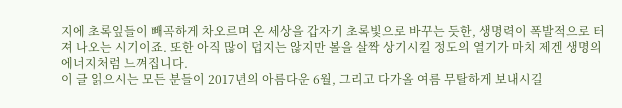지에 초록잎들이 빼곡하게 차오르며 온 세상을 갑자기 초록빛으로 바꾸는 듯한, 생명력이 폭발적으로 터져 나오는 시기이죠. 또한 아직 많이 덥지는 않지만 볼을 살짝 상기시킬 정도의 열기가 마치 제겐 생명의 에너지처럼 느껴집니다.
이 글 읽으시는 모든 분들이 2017년의 아름다운 6월, 그리고 다가올 여름 무탈하게 보내시길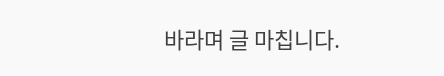바라며 글 마칩니다.